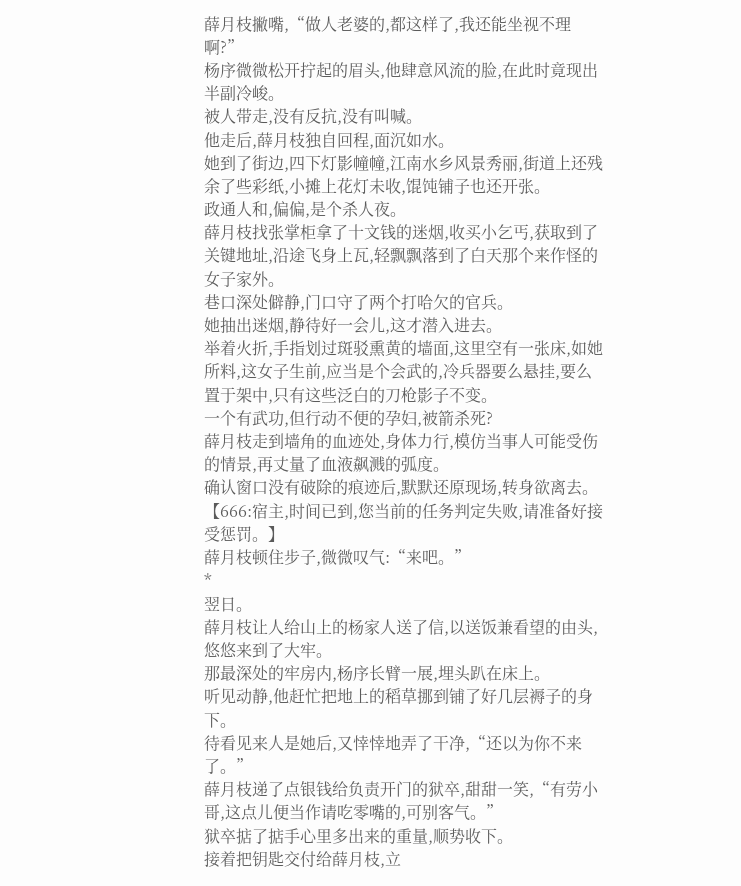薛月枝撇嘴,“做人老婆的,都这样了,我还能坐视不理啊?”
杨序微微松开拧起的眉头,他肆意风流的脸,在此时竟现出半副冷峻。
被人带走,没有反抗,没有叫喊。
他走后,薛月枝独自回程,面沉如水。
她到了街边,四下灯影幢幢,江南水乡风景秀丽,街道上还残余了些彩纸,小摊上花灯未收,馄饨铺子也还开张。
政通人和,偏偏,是个杀人夜。
薛月枝找张掌柜拿了十文钱的迷烟,收买小乞丐,获取到了关键地址,沿途飞身上瓦,轻飘飘落到了白天那个来作怪的女子家外。
巷口深处僻静,门口守了两个打哈欠的官兵。
她抽出迷烟,静待好一会儿,这才潜入进去。
举着火折,手指划过斑驳熏黄的墙面,这里空有一张床,如她所料,这女子生前,应当是个会武的,冷兵器要么悬挂,要么置于架中,只有这些泛白的刀枪影子不变。
一个有武功,但行动不便的孕妇,被箭杀死?
薛月枝走到墙角的血迹处,身体力行,模仿当事人可能受伤的情景,再丈量了血液飙溅的弧度。
确认窗口没有破除的痕迹后,默默还原现场,转身欲离去。
【666:宿主,时间已到,您当前的任务判定失败,请准备好接受惩罚。】
薛月枝顿住步子,微微叹气:“来吧。”
*
翌日。
薛月枝让人给山上的杨家人送了信,以送饭兼看望的由头,悠悠来到了大牢。
那最深处的牢房内,杨序长臂一展,埋头趴在床上。
听见动静,他赶忙把地上的稻草挪到铺了好几层褥子的身下。
待看见来人是她后,又悻悻地弄了干净,“还以为你不来了。”
薛月枝递了点银钱给负责开门的狱卒,甜甜一笑,“有劳小哥,这点儿便当作请吃零嘴的,可别客气。”
狱卒掂了掂手心里多出来的重量,顺势收下。
接着把钥匙交付给薛月枝,立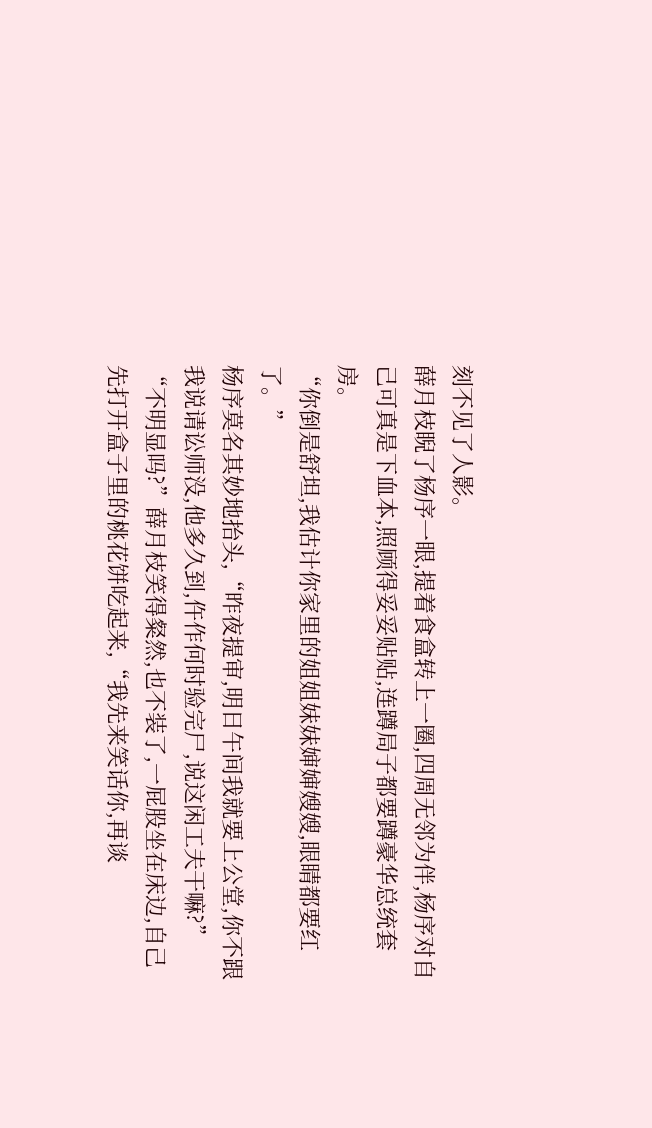刻不见了人影。
薛月枝睨了杨序一眼,提着食盒转上一圈,四周无邻为伴,杨序对自己可真是下血本,照顾得妥妥贴贴,连蹲局子都要蹲豪华总统套房。
“你倒是舒坦,我估计你家里的姐姐妹妹婶婶嫂嫂,眼睛都要红了。”
杨序莫名其妙地抬头,“昨夜提审,明日午间我就要上公堂,你不跟我说请讼师没,他多久到,仵作何时验完尸,说这闲工夫干嘛?”
“不明显吗?”薛月枝笑得粲然,也不装了,一屁股坐在床边,自己先打开盒子里的桃花饼吃起来,“我先来笑话你,再谈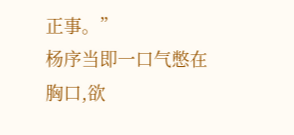正事。”
杨序当即一口气憋在胸口,欲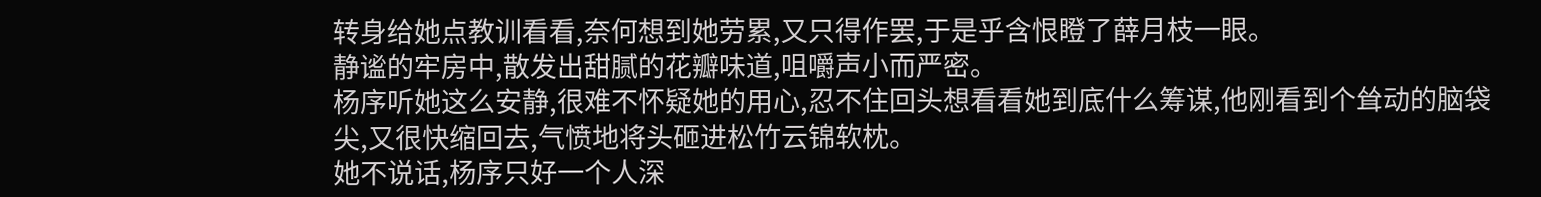转身给她点教训看看,奈何想到她劳累,又只得作罢,于是乎含恨瞪了薛月枝一眼。
静谧的牢房中,散发出甜腻的花瓣味道,咀嚼声小而严密。
杨序听她这么安静,很难不怀疑她的用心,忍不住回头想看看她到底什么筹谋,他刚看到个耸动的脑袋尖,又很快缩回去,气愤地将头砸进松竹云锦软枕。
她不说话,杨序只好一个人深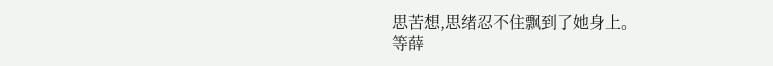思苦想,思绪忍不住飘到了她身上。
等薛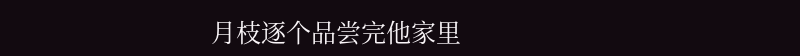月枝逐个品尝完他家里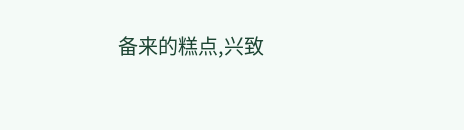备来的糕点,兴致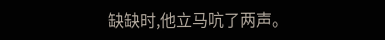缺缺时,他立马吭了两声。